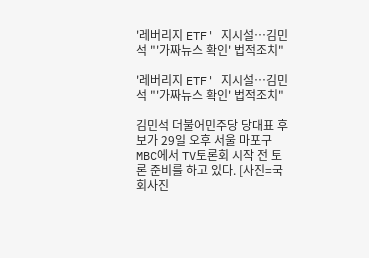'레버리지 ETF' 지시설…김민석 "'가짜뉴스 확인' 법적조치"

'레버리지 ETF' 지시설…김민석 "'가짜뉴스 확인' 법적조치"

김민석 더불어민주당 당대표 후보가 29일 오후 서울 마포구 MBC에서 TV토론회 시작 전 토론 준비를 하고 있다. [사진=국회사진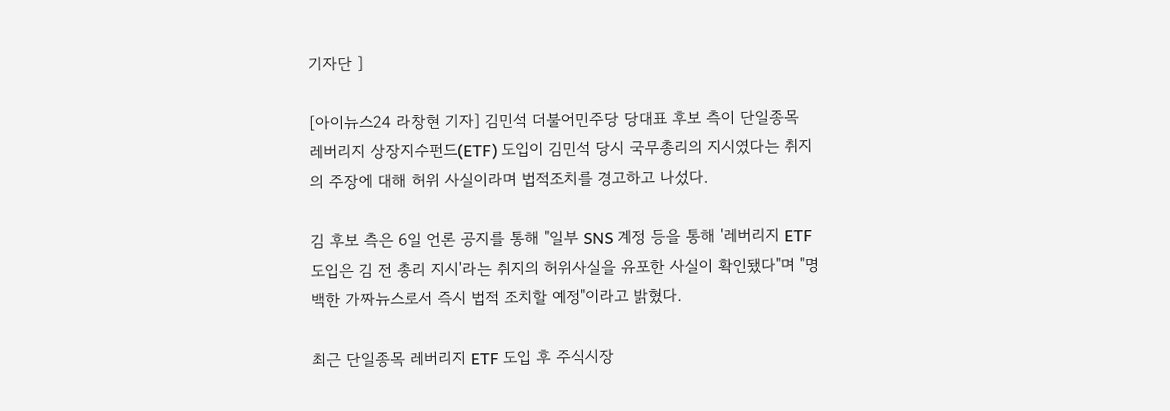기자단 ]

[아이뉴스24 라창현 기자] 김민석 더불어민주당 당대표 후보 측이 단일종목 레버리지 상장지수펀드(ETF) 도입이 김민석 당시 국무총리의 지시였다는 취지의 주장에 대해 허위 사실이라며 법적조치를 경고하고 나섰다.

김 후보 측은 6일 언론 공지를 통해 "일부 SNS 계정 등을 통해 '레버리지 ETF 도입은 김 전 총리 지시'라는 취지의 허위사실을 유포한 사실이 확인됐다"며 "명백한 가짜뉴스로서 즉시 법적 조치할 예정"이라고 밝혔다.

최근 단일종목 레버리지 ETF 도입 후 주식시장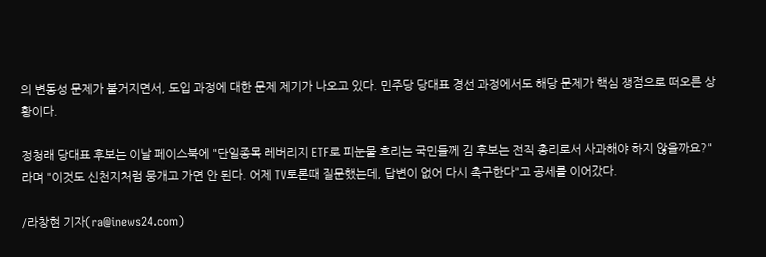의 변동성 문제가 불거지면서, 도입 과정에 대한 문제 제기가 나오고 있다. 민주당 당대표 경선 과정에서도 해당 문제가 핵심 쟁점으로 떠오른 상황이다.

정청래 당대표 후보는 이날 페이스북에 "단일종목 레버리지 ETF로 피눈물 흐리는 국민들께 김 후보는 전직 총리로서 사과해야 하지 않을까요?"라며 "이것도 신천지처럼 뭉개고 가면 안 된다. 어제 TV토론때 질문했는데, 답변이 없어 다시 촉구한다"고 공세를 이어갔다.

/라창현 기자(ra@inews24.com)